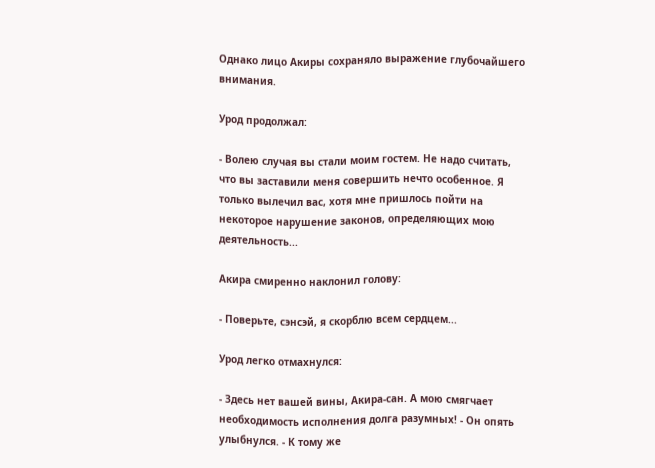Однако лицо Акиры сохраняло выражение глубочайшего внимания.

Урод продолжал:

- Волею случая вы стали моим гостем. Не надо считать, что вы заставили меня совершить нечто особенное. Я только вылечил вас, хотя мне пришлось пойти на некоторое нарушение законов, определяющих мою деятельность...

Акира смиренно наклонил голову:

- Поверьте, сэнсэй, я скорблю всем сердцем...

Урод легко отмахнулся:

- Здесь нет вашей вины, Акира-сан. А мою смягчает необходимость исполнения долга разумных! - Он опять улыбнулся. - К тому же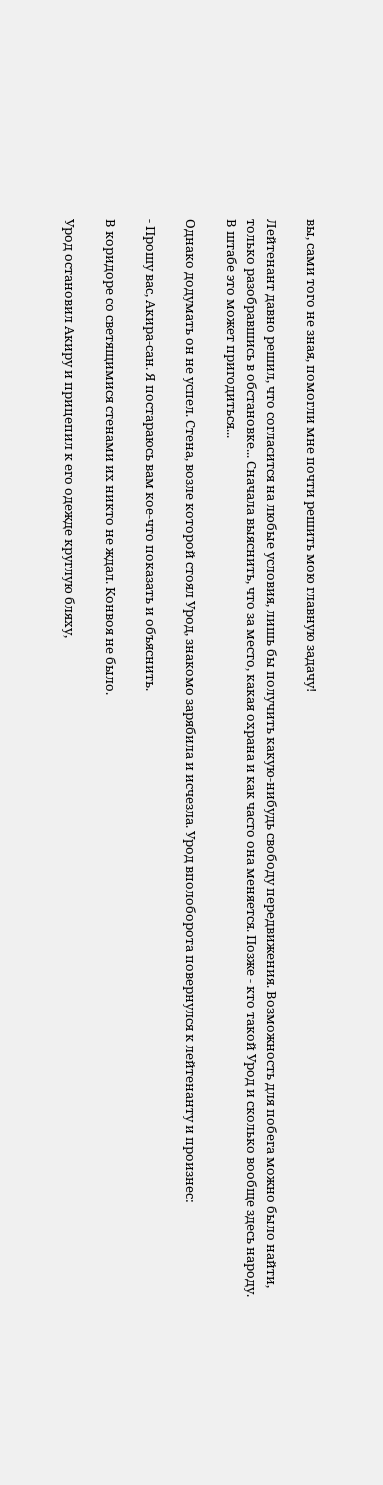вы, сами того не зная, помогли мне почти решить мою главную задачу!

Лейтенант давно решил, что согласится на любые условия, лишь бы получить какую-нибудь свободу передвижения. Возможность для побега можно было найти, только разобравшись в обстановке... Сначала выяснить, что за место, какая охрана и как часто она меняется. Позже - кто такой Урод и сколько вообще здесь народу. В штабе это может пригодиться...

Однако додумать он не успел. Стена, возле которой стоял Урод, знакомо зарябила и исчезла. Урод вполоборота повернулся к лейтенанту и произнес:

- Прошу вас, Акира-сан. Я постараюсь вам кое-что показать и объяснить.

В коридоре со светящимися стенами их никто не ждал. Конвоя не было.

Урод остановил Акиру и прицепил к его одежде круглую бляху,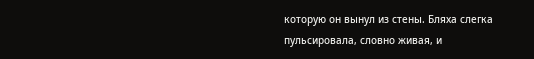которую он вынул из стены. Бляха слегка пульсировала, словно живая, и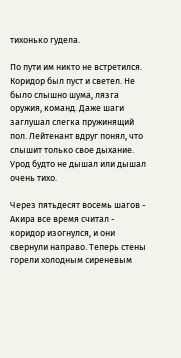тихонько гудела.

По пути им никто не встретился. Коридор был пуст и светел. Не было слышно шума, лязга оружия, команд. Даже шаги заглушал слегка пружинящий пол. Лейтенант вдруг понял, что слышит только свое дыхание. Урод будто не дышал или дышал очень тихо.

Через пятьдесят восемь шагов - Акира все время считал - коридор изогнулся, и они свернули направо. Теперь стены горели холодным сиреневым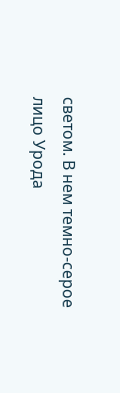светом. В нем темно-серое лицо Урода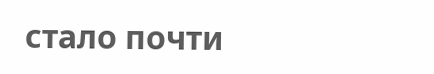стало почти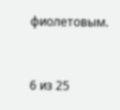фиолетовым.



6 из 25